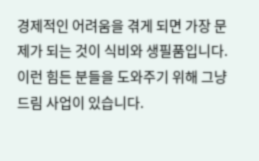경제적인 어려움을 겪게 되면 가장 문제가 되는 것이 식비와 생필품입니다. 이런 힘든 분들을 도와주기 위해 그냥드림 사업이 있습니다.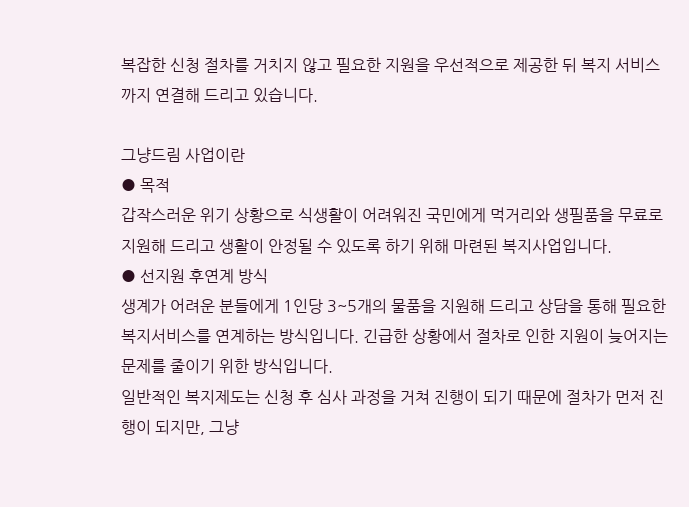복잡한 신청 절차를 거치지 않고 필요한 지원을 우선적으로 제공한 뒤 복지 서비스까지 연결해 드리고 있습니다.

그냥드림 사업이란
● 목적
갑작스러운 위기 상황으로 식생활이 어려워진 국민에게 먹거리와 생필품을 무료로 지원해 드리고 생활이 안정될 수 있도록 하기 위해 마련된 복지사업입니다.
● 선지원 후연계 방식
생계가 어려운 분들에게 1인당 3~5개의 물품을 지원해 드리고 상담을 통해 필요한 복지서비스를 연계하는 방식입니다. 긴급한 상황에서 절차로 인한 지원이 늦어지는 문제를 줄이기 위한 방식입니다.
일반적인 복지제도는 신청 후 심사 과정을 거쳐 진행이 되기 때문에 절차가 먼저 진행이 되지만, 그냥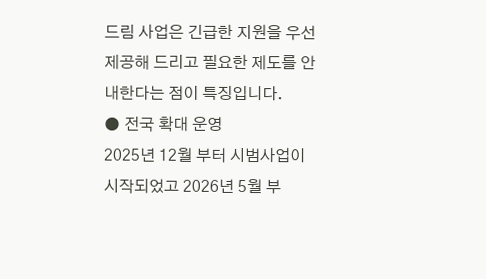드림 사업은 긴급한 지원을 우선 제공해 드리고 필요한 제도를 안내한다는 점이 특징입니다.
● 전국 확대 운영
2025년 12월 부터 시범사업이 시작되었고 2026년 5월 부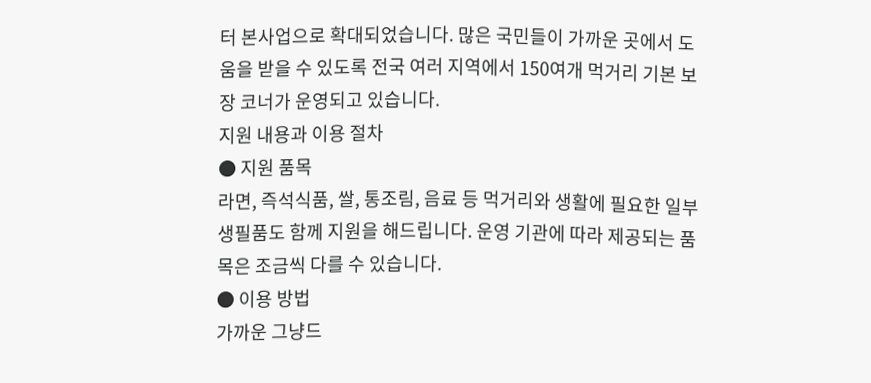터 본사업으로 확대되었습니다. 많은 국민들이 가까운 곳에서 도움을 받을 수 있도록 전국 여러 지역에서 150여개 먹거리 기본 보장 코너가 운영되고 있습니다.
지원 내용과 이용 절차
● 지원 품목
라면, 즉석식품, 쌀, 통조림, 음료 등 먹거리와 생활에 필요한 일부 생필품도 함께 지원을 해드립니다. 운영 기관에 따라 제공되는 품목은 조금씩 다를 수 있습니다.
● 이용 방법
가까운 그냥드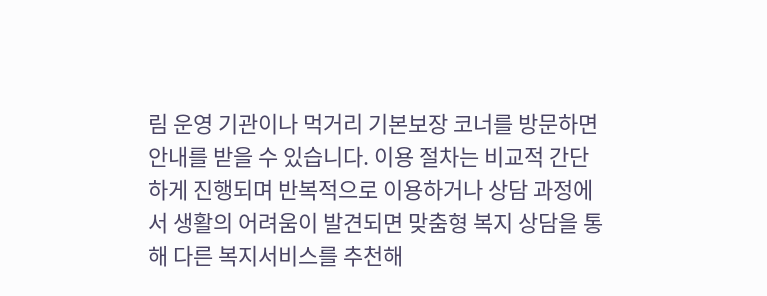림 운영 기관이나 먹거리 기본보장 코너를 방문하면 안내를 받을 수 있습니다. 이용 절차는 비교적 간단하게 진행되며 반복적으로 이용하거나 상담 과정에서 생활의 어려움이 발견되면 맞춤형 복지 상담을 통해 다른 복지서비스를 추천해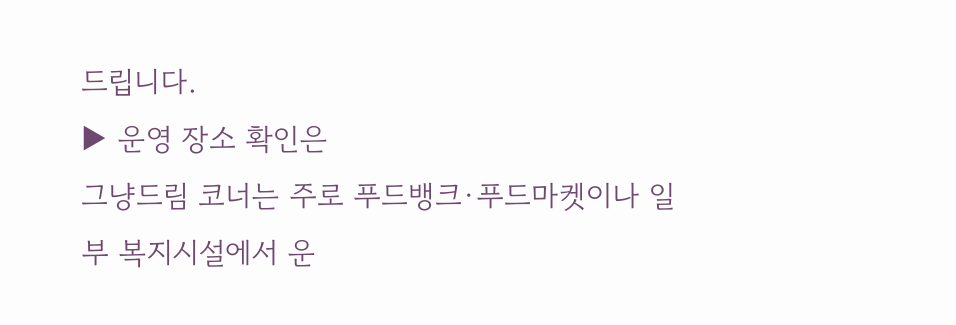드립니다.
▶ 운영 장소 확인은
그냥드림 코너는 주로 푸드뱅크·푸드마켓이나 일부 복지시설에서 운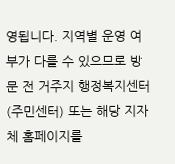영됩니다. 지역별 운영 여부가 다를 수 있으므로 방문 전 거주지 행정복지센터(주민센터) 또는 해당 지자체 홈페이지를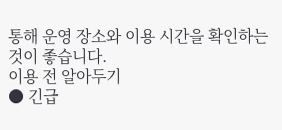통해 운영 장소와 이용 시간을 확인하는 것이 좋습니다.
이용 전 알아두기
● 긴급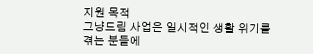지원 목적
그냥드림 사업은 일시적인 생활 위기를 겪는 분들에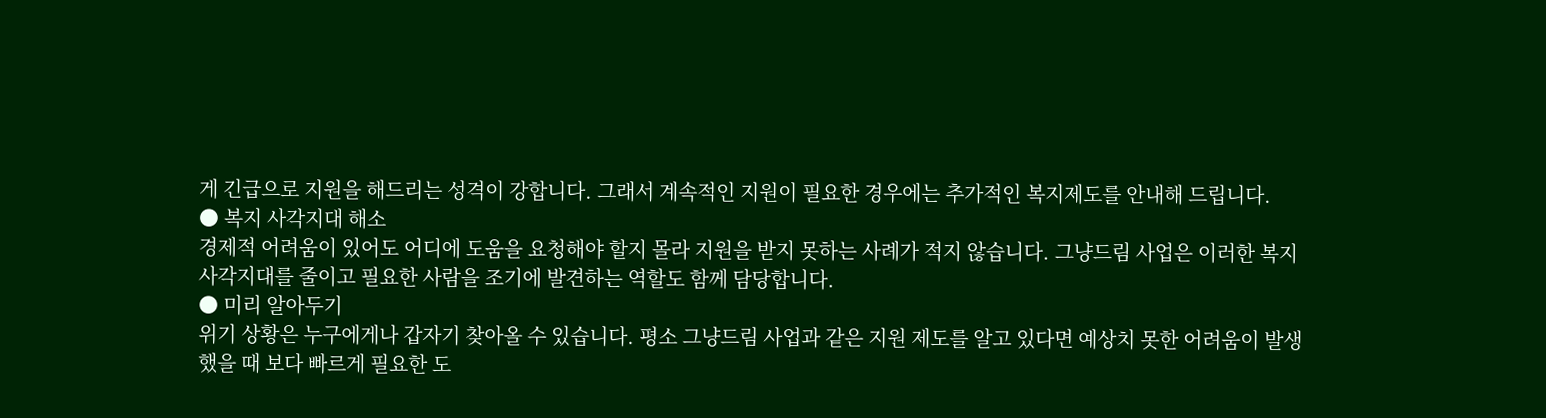게 긴급으로 지원을 해드리는 성격이 강합니다. 그래서 계속적인 지원이 필요한 경우에는 추가적인 복지제도를 안내해 드립니다.
● 복지 사각지대 해소
경제적 어려움이 있어도 어디에 도움을 요청해야 할지 몰라 지원을 받지 못하는 사례가 적지 않습니다. 그냥드림 사업은 이러한 복지 사각지대를 줄이고 필요한 사람을 조기에 발견하는 역할도 함께 담당합니다.
● 미리 알아두기
위기 상황은 누구에게나 갑자기 찾아올 수 있습니다. 평소 그냥드림 사업과 같은 지원 제도를 알고 있다면 예상치 못한 어려움이 발생했을 때 보다 빠르게 필요한 도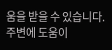움을 받을 수 있습니다. 주변에 도움이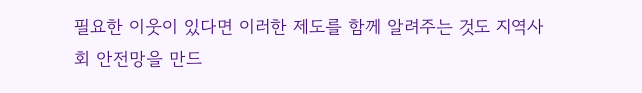필요한 이웃이 있다면 이러한 제도를 함께 알려주는 것도 지역사회 안전망을 만드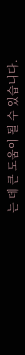는 데 큰 도움이 될 수 있습니다.